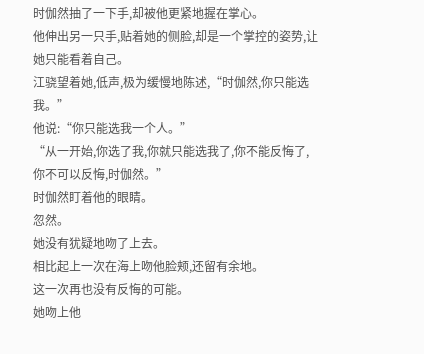时伽然抽了一下手,却被他更紧地握在掌心。
他伸出另一只手,贴着她的侧脸,却是一个掌控的姿势,让她只能看着自己。
江骁望着她,低声,极为缓慢地陈述,“时伽然,你只能选我。”
他说:“你只能选我一个人。”
“从一开始,你选了我,你就只能选我了,你不能反悔了,你不可以反悔,时伽然。”
时伽然盯着他的眼睛。
忽然。
她没有犹疑地吻了上去。
相比起上一次在海上吻他脸颊,还留有余地。
这一次再也没有反悔的可能。
她吻上他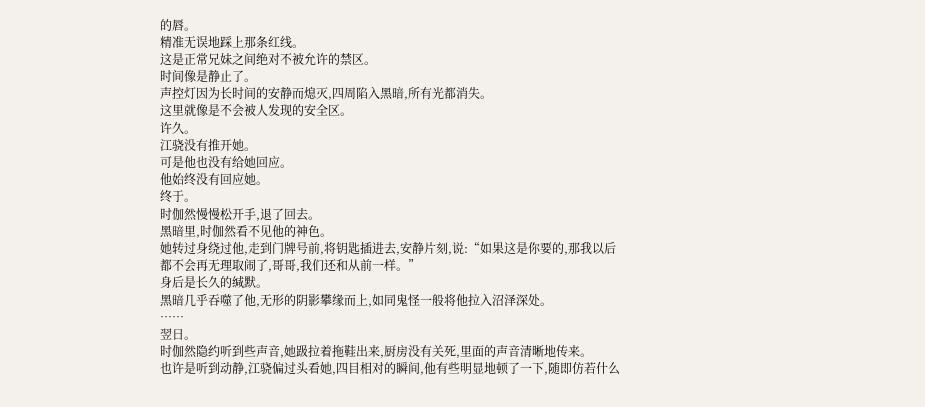的唇。
精准无误地踩上那条红线。
这是正常兄妹之间绝对不被允许的禁区。
时间像是静止了。
声控灯因为长时间的安静而熄灭,四周陷入黑暗,所有光都消失。
这里就像是不会被人发现的安全区。
许久。
江骁没有推开她。
可是他也没有给她回应。
他始终没有回应她。
终于。
时伽然慢慢松开手,退了回去。
黑暗里,时伽然看不见他的神色。
她转过身绕过他,走到门牌号前,将钥匙插进去,安静片刻,说:“如果这是你要的,那我以后都不会再无理取闹了,哥哥,我们还和从前一样。”
身后是长久的缄默。
黑暗几乎吞噬了他,无形的阴影攀缘而上,如同鬼怪一般将他拉入沼泽深处。
……
翌日。
时伽然隐约听到些声音,她趿拉着拖鞋出来,厨房没有关死,里面的声音清晰地传来。
也许是听到动静,江骁偏过头看她,四目相对的瞬间,他有些明显地顿了一下,随即仿若什么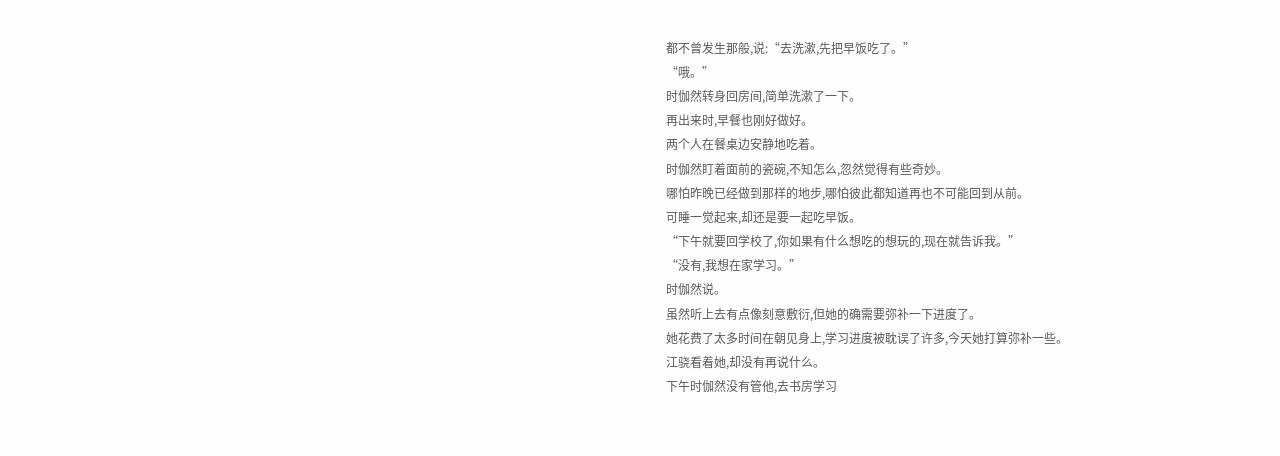都不曾发生那般,说:“去洗漱,先把早饭吃了。”
“哦。”
时伽然转身回房间,简单洗漱了一下。
再出来时,早餐也刚好做好。
两个人在餐桌边安静地吃着。
时伽然盯着面前的瓷碗,不知怎么,忽然觉得有些奇妙。
哪怕昨晚已经做到那样的地步,哪怕彼此都知道再也不可能回到从前。
可睡一觉起来,却还是要一起吃早饭。
“下午就要回学校了,你如果有什么想吃的想玩的,现在就告诉我。”
“没有,我想在家学习。”
时伽然说。
虽然听上去有点像刻意敷衍,但她的确需要弥补一下进度了。
她花费了太多时间在朝见身上,学习进度被耽误了许多,今天她打算弥补一些。
江骁看着她,却没有再说什么。
下午时伽然没有管他,去书房学习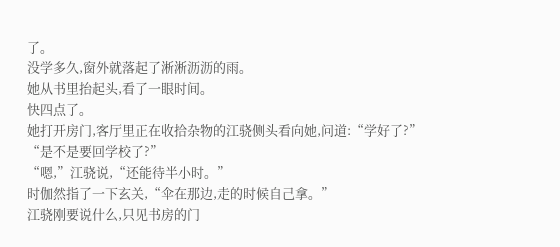了。
没学多久,窗外就落起了淅淅沥沥的雨。
她从书里抬起头,看了一眼时间。
快四点了。
她打开房门,客厅里正在收拾杂物的江骁侧头看向她,问道:“学好了?”
“是不是要回学校了?”
“嗯,”江骁说,“还能待半小时。”
时伽然指了一下玄关,“伞在那边,走的时候自己拿。”
江骁刚要说什么,只见书房的门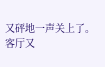又砰地一声关上了。
客厅又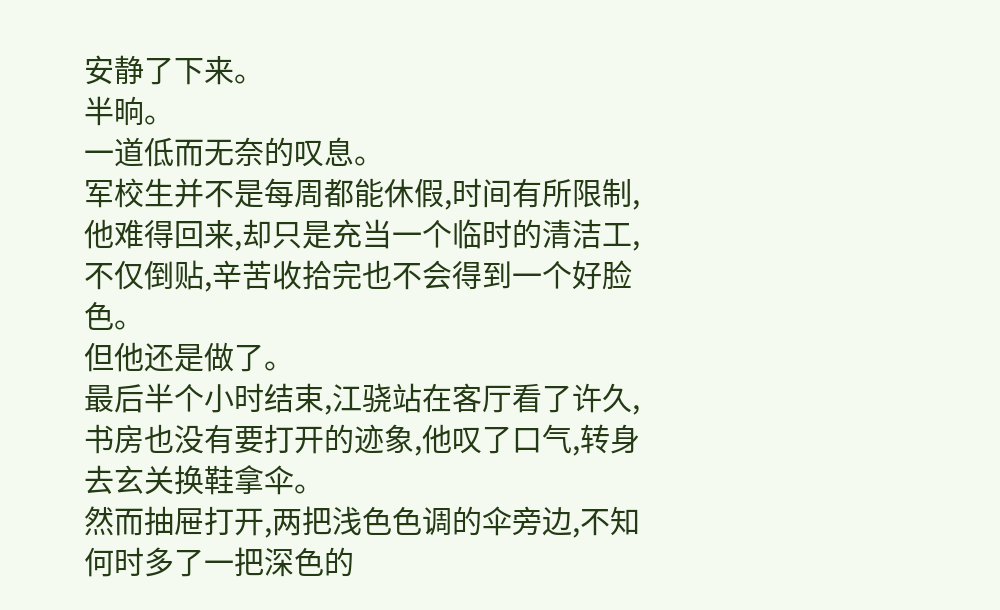安静了下来。
半晌。
一道低而无奈的叹息。
军校生并不是每周都能休假,时间有所限制,他难得回来,却只是充当一个临时的清洁工,不仅倒贴,辛苦收拾完也不会得到一个好脸色。
但他还是做了。
最后半个小时结束,江骁站在客厅看了许久,书房也没有要打开的迹象,他叹了口气,转身去玄关换鞋拿伞。
然而抽屉打开,两把浅色色调的伞旁边,不知何时多了一把深色的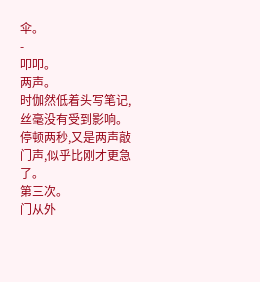伞。
-
叩叩。
两声。
时伽然低着头写笔记,丝毫没有受到影响。
停顿两秒,又是两声敲门声,似乎比刚才更急了。
第三次。
门从外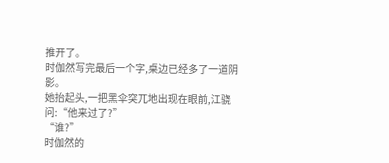推开了。
时伽然写完最后一个字,桌边已经多了一道阴影。
她抬起头,一把黑伞突兀地出现在眼前,江骁问:“他来过了?”
“谁?”
时伽然的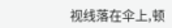视线落在伞上,顿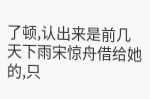了顿,认出来是前几天下雨宋惊舟借给她的,只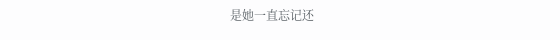是她一直忘记还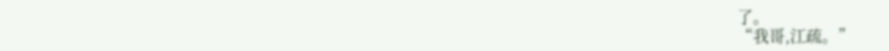了。
“我哥,江疏。”